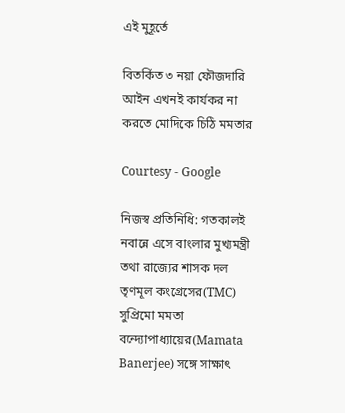এই মুহূর্তে

বিতর্কিত ৩ নয়া ফৌজদারি আইন এখনই কার্যকর না করতে মোদিকে চিঠি মমতার

Courtesy - Google

নিজস্ব প্রতিনিধি: গতকালই নবান্নে এসে বাংলার মুখ্যমন্ত্রী তথা রাজ্যের শাসক দল তৃণমূল কংগ্রেসের(TMC) সুপ্রিমো মমতা বন্দ্যোপাধ্যায়ের(Mamata Banerjee) সঙ্গে সাক্ষাৎ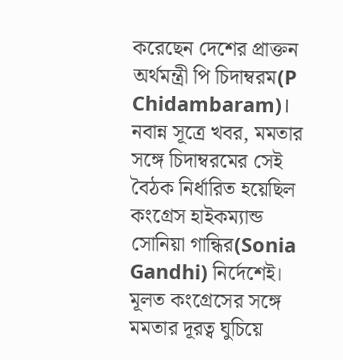করেছেন দেশের প্রাক্তন অর্থমন্ত্রী পি চিদাম্বরম(P Chidambaram)। নবান্ন সূত্রে খবর, মমতার সঙ্গে চিদাম্বরমের সেই বৈঠক নির্ধারিত হয়েছিল কংগ্রেস হাইকম্যান্ড সোনিয়া গান্ধির(Sonia Gandhi) নির্দেশেই। মূলত কংগ্রেসের সঙ্গে মমতার দূরত্ব ঘুচিয়ে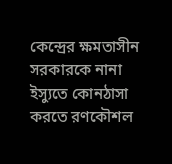কেন্দ্রের ক্ষমতাসীন সরকারকে নানা ইস্যুতে কোনঠাসা করতে রণকৌশল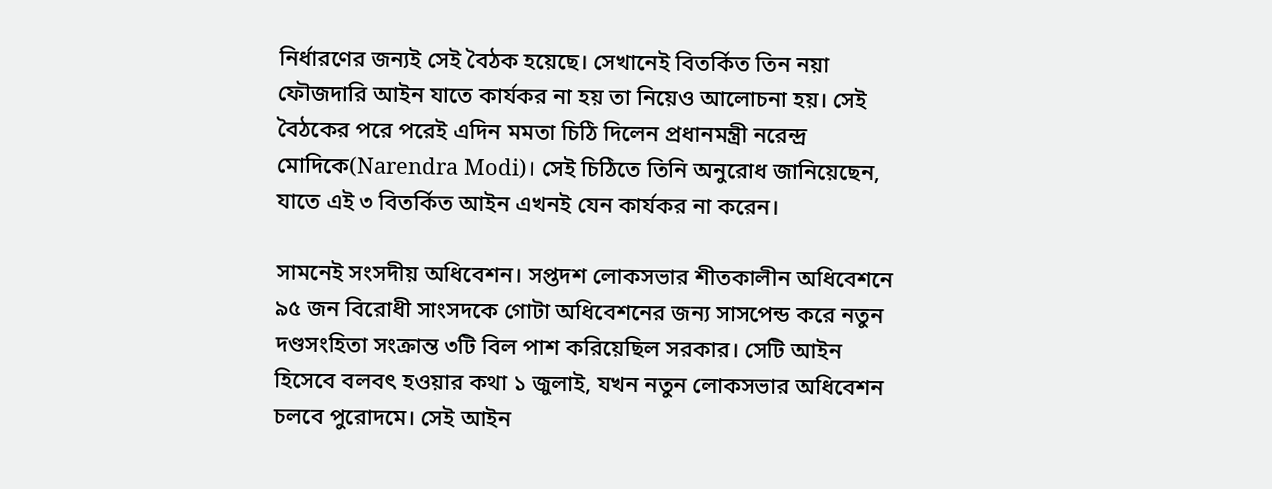নির্ধারণের জন্যই সেই বৈঠক হয়েছে। সেখানেই বিতর্কিত তিন নয়া ফৌজদারি আইন যাতে কার্যকর না হয় তা নিয়েও আলোচনা হয়। সেই বৈঠকের পরে পরেই এদিন মমতা চিঠি দিলেন প্রধানমন্ত্রী নরেন্দ্র মোদিকে(Narendra Modi)। সেই চিঠিতে তিনি অনুরোধ জানিয়েছেন, যাতে এই ৩ বিতর্কিত আইন এখনই যেন কার্যকর না করেন।

সামনেই সংসদীয় অধিবেশন। সপ্তদশ লোকসভার শীতকালীন অধিবেশনে ৯৫ জন বিরোধী সাংসদকে গোটা অধিবেশনের জন্য সাসপেন্ড করে নতুন দণ্ডসংহিতা সংক্রান্ত ৩টি বিল পাশ করিয়েছিল সরকার। সেটি আইন হিসেবে বলবৎ হওয়ার কথা ১ জুলাই, যখন নতুন লোকসভার অধিবেশন চলবে পুরোদমে। সেই আইন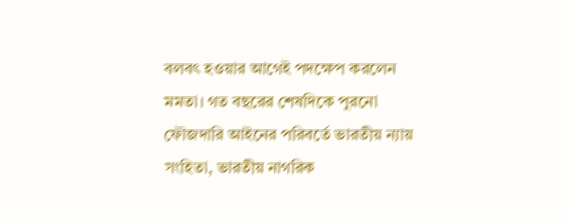বলবৎ হওয়ার আগেই পদক্ষেপ করলেন মমতা। গত বছরের শেষদিকে পুরনো ফৌজদারি আইনের পরিবর্তে ভারতীয় ন্যায় সংহিতা, ভারতীয় নাগরিক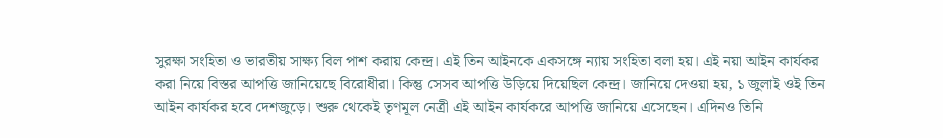সুরক্ষা সংহিতা ও ভারতীয় সাক্ষ্য বিল পাশ করায় কেন্দ্র। এই তিন আইনকে একসঙ্গে ন্যায় সংহিতা বলা হয়। এই নয়া আইন কার্যকর করা নিয়ে বিস্তর আপত্তি জানিয়েছে বিরোধীরা। কিন্তু সেসব আপত্তি উড়িয়ে দিয়েছিল কেন্দ্র। জানিয়ে দেওয়া হয়, ১ জুলাই ওই তিন আইন কার্যকর হবে দেশজুড়ে। শুরু থেকেই তৃণমূল নেত্রী এই আইন কার্যকরে আপত্তি জানিয়ে এসেছেন। এদিনও তিনি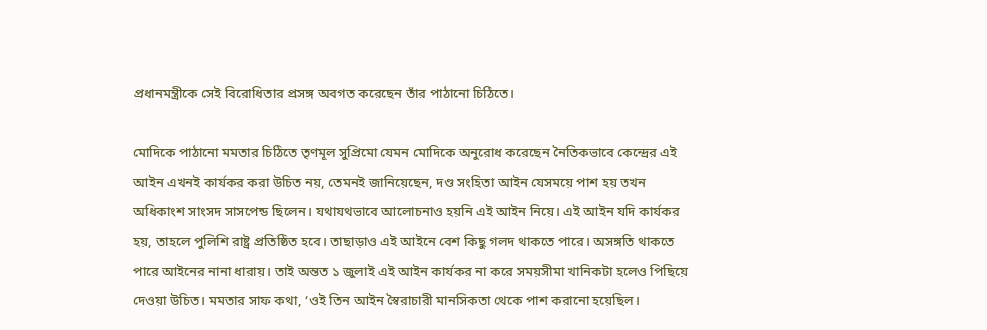প্রধানমন্ত্রীকে সেই বিরোধিতার প্রসঙ্গ অবগত করেছেন তাঁর পাঠানো চিঠিতে।

মোদিকে পাঠানো মমতার চিঠিতে তৃণমূল সুপ্রিমো যেমন মোদিকে অনুরোধ করেছেন নৈতিকভাবে কেন্দ্রের এই আইন এখনই কার্যকর করা উচিত নয়, তেমনই জানিয়েছেন, দণ্ড সংহিতা আইন যেসময়ে পাশ হয় তখন অধিকাংশ সাংসদ সাসপেন্ড ছিলেন। যথাযথভাবে আলোচনাও হয়নি এই আইন নিয়ে। এই আইন যদি কার্যকর হয়, তাহলে পুলিশি রাষ্ট্র প্রতিষ্ঠিত হবে। তাছাড়াও এই আইনে বেশ কিছু গলদ থাকতে পারে। অসঙ্গতি থাকতে পারে আইনের নানা ধারায়। তাই অন্তত ১ জুলাই এই আইন কার্যকর না করে সময়সীমা খানিকটা হলেও পিছিয়ে দেওয়া উচিত। মমতার সাফ কথা, ‘ওই তিন আইন স্বৈরাচারী মানসিকতা থেকে পাশ করানো হয়েছিল।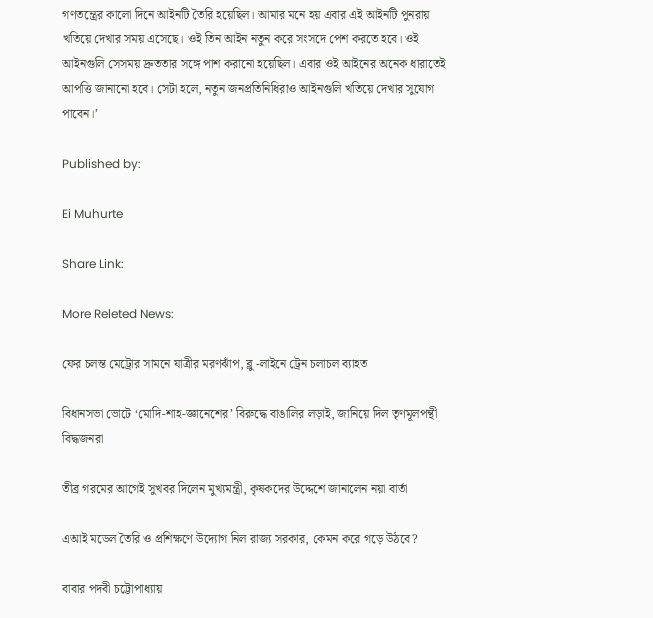গণতন্ত্রের কালো দিনে আইনটি তৈরি হয়েছিল। আমার মনে হয় এবার এই আইনটি পুনরায় খতিয়ে দেখার সময় এসেছে। ওই তিন আইন নতুন করে সংসদে পেশ করতে হবে। ওই আইনগুলি সেসময় দ্রুততার সঙ্গে পাশ করানো হয়েছিল। এবার ওই আইনের অনেক ধারাতেই আপত্তি জানানো হবে। সেটা হলে, নতুন জনপ্রতিনিধিরাও আইনগুলি খতিয়ে দেখার সুযোগ পাবেন।’

Published by:

Ei Muhurte

Share Link:

More Releted News:

ফের চলন্ত মেট্রোর সামনে যাত্রীর মরণঝাঁপ, ব্লু -লাইনে ট্রেন চলাচল ব্যাহত

বিধানসভা ভোটে ‘মোদি-শাহ-জ্ঞানেশের’ বিরুদ্ধে বাঙালির লড়াই, জানিয়ে দিল তৃণমূলপন্থী বিদ্ধজনরা

তীব্র গরমের আগেই সুখবর দিলেন মুখ্যমন্ত্রী, কৃষকদের উদ্দেশে জানালেন নয়া বার্তা

এআই মডেল তৈরি ও প্রশিক্ষণে উদ্যোগ নিল রাজ্য সরকার, কেমন করে গড়ে উঠবে?

বাবার পদবী চট্টোপাধ্যায়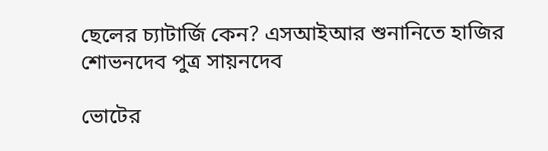ছেলের চ্যাটার্জি কেন? এসআইআর শুনানিতে হাজির শোভনদেব পুত্র সায়নদেব

ভোটের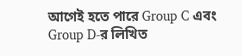আগেই হতে পারে Group C এবং Group D-র লিখিত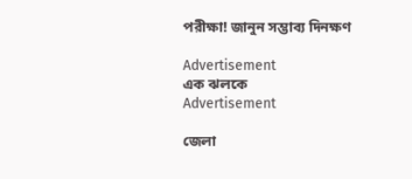পরীক্ষা! জানুন সম্ভাব্য দিনক্ষণ

Advertisement
এক ঝলকে
Advertisement

জেলা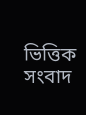ভিত্তিক সংবাদ